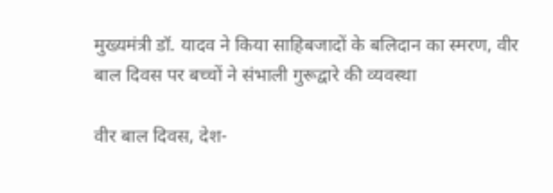मुख्यमंत्री डॉ. यादव ने किया साहिबजादों के बलिदान का स्मरण, वीर बाल दिवस पर बच्चों ने संभाली गुरूद्वारे की व्यवस्था

वीर बाल दिवस, देश-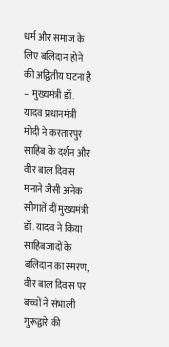धर्म और समाज के लिए बलिदान होने की अद्वितीय घटना है – मुख्यमंत्री डॉ. यादव प्रधानमंत्री मोदी ने करतारपुर साहिब के दर्शन और वीर बाल दिवस मनाने जैसी अनेक सौगातें दीं मुख्यमंत्री डॉ. यादव ने किया साहिबजादों के बलिदान का स्मरण, वीर बाल दिवस पर बच्चों ने संभाली गुरूद्वारे की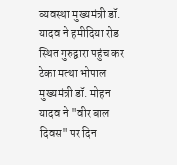व्यवस्था मुख्यमंत्री डॉ. यादव ने हमीदिया रोड स्थित गुरुद्वारा पहुंच कर टेका मत्था भोपाल मुख्यमंत्री डॉ. मोहन यादव ने "वीर बाल दिवस" पर दिन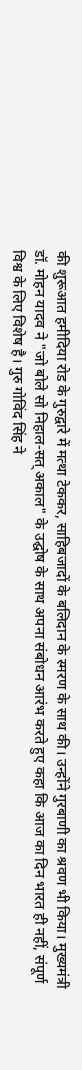की शुरूआत हमीदिया रोड के गुरुद्वारे में मत्था टेककर, साहिबजादों के बलिदान के स्मरण के साथ की। उन्होंने गुरबाणी का श्रवण भी किया। मुख्यमंत्री डॉ. मोहन यादव ने "जो बोले सो निहाल-सत् अकाल" के उद्घोष के साथ अपना संबोधन आरंभ करते हुए कहा कि आज का दिन भारत ही नहीं, संपूर्ण विश्व के लिए विशेष है। गुरु गोविंद सिंह ने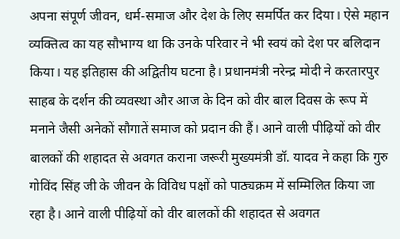अपना संपूर्ण जीवन, धर्म-समाज और देश के लिए समर्पित कर दिया। ऐसे महान व्यक्तित्व का यह सौभाग्य था कि उनके परिवार ने भी स्वयं को देश पर बलिदान किया। यह इतिहास की अद्वितीय घटना है। प्रधानमंत्री नरेन्द्र मोदी ने करतारपुर साहब के दर्शन की व्यवस्था और आज के दिन को वीर बाल दिवस के रूप में मनाने जैसी अनेकों सौगातें समाज को प्रदान की हैं। आने वाली पीढ़ियों को वीर बालकों की शहादत से अवगत कराना जरूरी मुख्यमंत्री डॉ. यादव ने कहा कि गुरु गोविंद सिंह जी के जीवन के विविध पक्षों को पाठ्यक्रम में सम्मिलित किया जा रहा है। आने वाली पीढ़ियों को वीर बालकों की शहादत से अवगत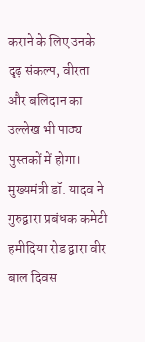कराने के लिए उनके दृढ़ संकल्प, वीरता और बलिदान का उल्लेख भी पाठ्य पुस्तकों में होगा। मुख्यमंत्री डॉ. यादव ने गुरुद्वारा प्रबंधक कमेटी हमीदिया रोड द्वारा वीर बाल दिवस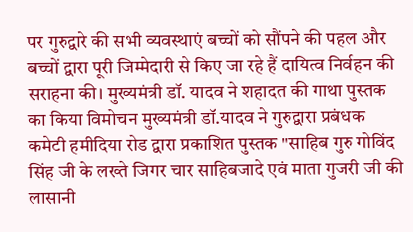पर गुरुद्वारे की सभी व्यवस्थाएं बच्चों को सौंपने की पहल और बच्चों द्वारा पूरी जिम्मेदारी से किए जा रहे हैं दायित्व निर्वहन की सराहना की। मुख्यमंत्री डॉ. यादव ने शहादत की गाथा पुस्तक का किया विमोचन मुख्यमंत्री डॉ.यादव ने गुरुद्वारा प्रबंधक कमेटी हमीदिया रोड द्वारा प्रकाशित पुस्तक "साहिब गुरु गोविंद सिंह जी के लख्ते जिगर चार साहिबजादे एवं माता गुजरी जी की लासानी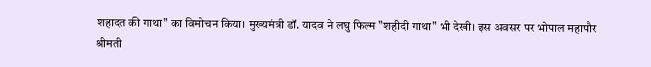शहादत की गाथा" का विमोचन किया। मुख्यमंत्री डॉ. यादव ने लघु फिल्म "शहीदी गाथा" भी देखी। इस अवसर पर भोपाल महापौर श्रीमती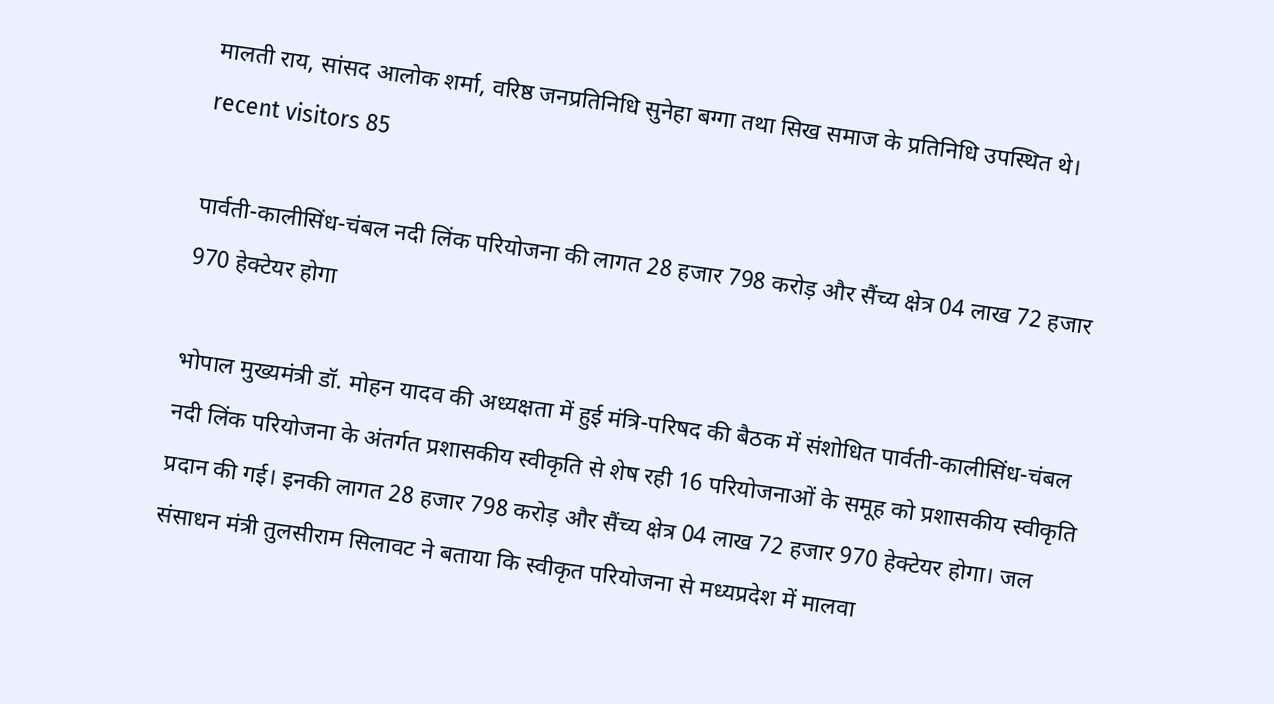मालती राय, सांसद आलोक शर्मा, वरिष्ठ जनप्रतिनिधि सुनेहा बग्गा तथा सिख समाज के प्रतिनिधि उपस्थित थे।   recent visitors 85

पार्वती-कालीसिंध-चंबल नदी लिंक परियोजना की लागत 28 हजार 798 करोड़ और सैंच्य क्षेत्र 04 लाख 72 हजार 970 हेक्टेयर होगा

भोपाल मुख्यमंत्री डॉ. मोहन यादव की अध्यक्षता में हुई मंत्रि-परिषद की बैठक में संशोधित पार्वती-कालीसिंध-चंबल नदी लिंक परियोजना के अंतर्गत प्रशासकीय स्वीकृति से शेष रही 16 परियोजनाओं के समूह को प्रशासकीय स्वीकृति प्रदान की गई। इनकी लागत 28 हजार 798 करोड़ और सैंच्य क्षेत्र 04 लाख 72 हजार 970 हेक्टेयर होगा। जल संसाधन मंत्री तुलसीराम सिलावट ने बताया कि स्वीकृत परियोजना से मध्यप्रदेश में मालवा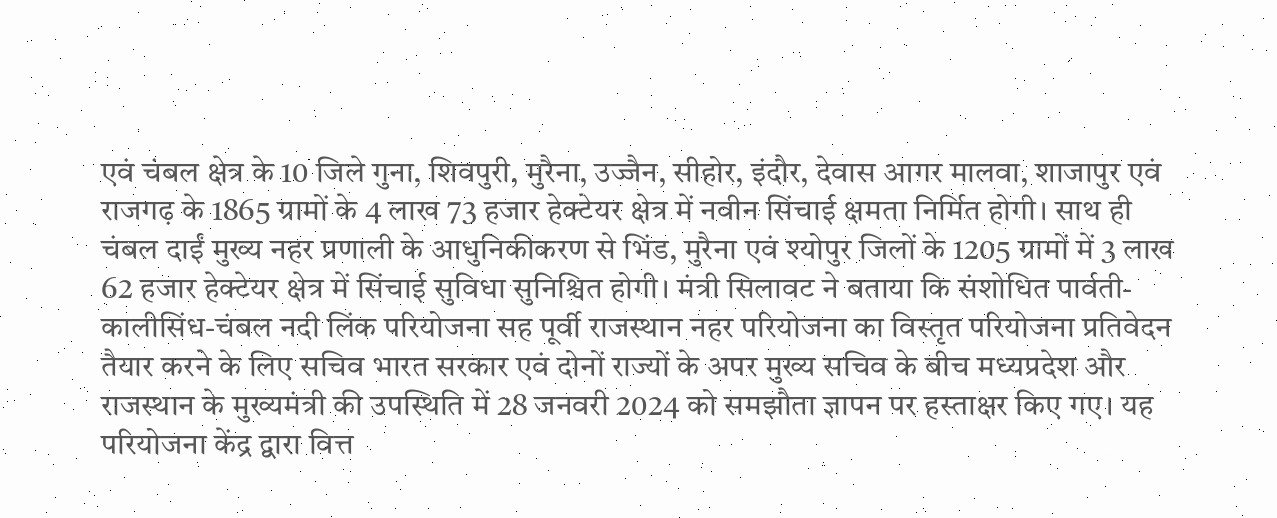एवं चंबल क्षेत्र के 10 जिले गुना, शिवपुरी, मुरैना, उज्जैन, सीहोर, इंदौर, देवास आगर मालवा, शाजापुर एवं राजगढ़ के 1865 ग्रामों के 4 लाख 73 हजार हेक्टेयर क्षेत्र में नवीन सिंचाई क्षमता निर्मित होगी। साथ ही चंबल दाईं मुख्य नहर प्रणाली के आधुनिकीकरण से भिंड, मुरैना एवं श्योपुर जिलों के 1205 ग्रामों में 3 लाख 62 हजार हेक्टेयर क्षेत्र में सिंचाई सुविधा सुनिश्चित होगी। मंत्री सिलावट ने बताया कि संशोधित पार्वती-कालीसिंध-चंबल नदी लिंक परियोजना सह पूर्वी राजस्थान नहर परियोजना का विस्तृत परियोजना प्रतिवेदन तैयार करने के लिए सचिव भारत सरकार एवं दोनों राज्यों के अपर मुख्य सचिव के बीच मध्यप्रदेश और राजस्थान के मुख्यमंत्री की उपस्थिति में 28 जनवरी 2024 को समझौता ज्ञापन पर हस्ताक्षर किए गए। यह परियोजना केंद्र द्वारा वित्त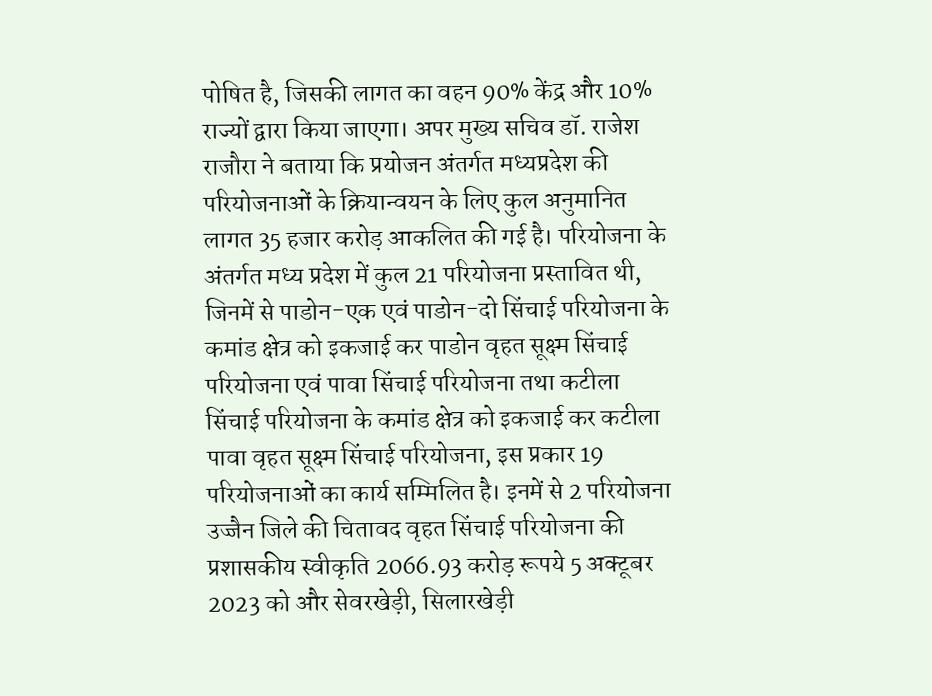पोषित है, जिसकी लागत का वहन 90% केंद्र और 10% राज्यों द्वारा किया जाएगा। अपर मुख्य सचिव डॉ. राजेश राजौरा ने बताया कि प्रयोजन अंतर्गत मध्यप्रदेश की परियोजनाओं के क्रियान्वयन के लिए कुल अनुमानित लागत 35 हजार करोड़ आकलित की गई है। परियोजना के अंतर्गत मध्य प्रदेश में कुल 21 परियोजना प्रस्तावित थी, जिनमें से पाडोन-एक एवं पाडोन-दो सिंचाई परियोजना के कमांड क्षेत्र को इकजाई कर पाडोन वृहत सूक्ष्म सिंचाई परियोजना एवं पावा सिंचाई परियोजना तथा कटीला सिंचाई परियोजना के कमांड क्षेत्र को इकजाई कर कटीला पावा वृहत सूक्ष्म सिंचाई परियोजना, इस प्रकार 19 परियोजनाओं का कार्य सम्मिलित है। इनमें से 2 परियोजना उज्जैन जिले की चितावद वृहत सिंचाई परियोजना की प्रशासकीय स्वीकृति 2066.93 करोड़ रूपये 5 अक्टूबर 2023 को और सेवरखेड़ी, सिलारखेड़ी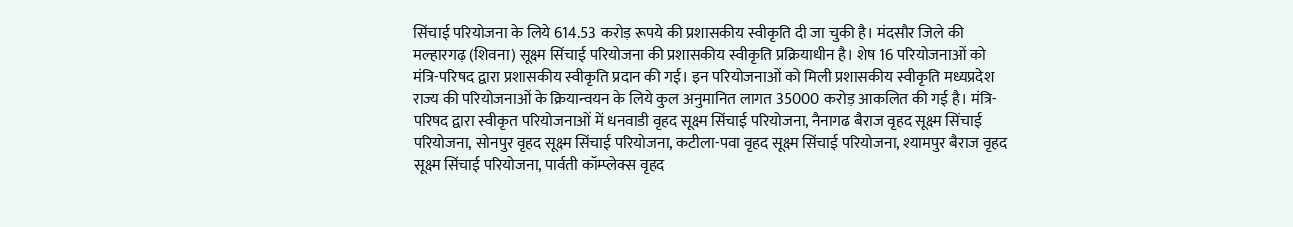सिंचाई परियोजना के लिये 614.53 करोड़ रूपये की प्रशासकीय स्वीकृति दी जा चुकी है। मंदसौर जिले की मल्हारगढ़ (शिवना) सूक्ष्म सिंचाई परियोजना की प्रशासकीय स्वीकृति प्रक्रियाधीन है। शेष 16 परियोजनाओं को मंत्रि-परिषद द्वारा प्रशासकीय स्वीकृति प्रदान की गई। इन परियोजनाओं को मिली प्रशासकीय स्वीकृति मध्यप्रदेश राज्य की परियोजनाओं के क्रियान्वयन के लिये कुल अनुमानित लागत 35000 करोड़ आकलित की गई है। मंत्रि-परिषद द्वारा स्वीकृत परियोजनाओं में धनवाडी वृहद सूक्ष्म सिंचाई परियोजना, नैनागढ बैराज वृहद सूक्ष्म सिंचाई परियोजना, सोनपुर वृहद सूक्ष्म सिंचाई परियोजना, कटीला-पवा वृहद सूक्ष्म सिंचाई परियोजना, श्यामपुर बैराज वृहद सूक्ष्म सिंचाई परियोजना, पार्वती कॉम्प्लेक्स वृहद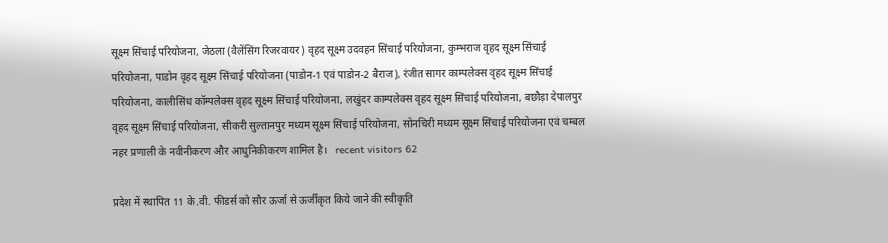सूक्ष्म सिंचाई परियोजना, जेठला (वैलेंसिंग रिजरवायर) वृहद सूक्ष्म उदवहन सिंचाई परियोजना, कुम्भराज वृहद सूक्ष्म सिंचाई परियोजना, पाडोन वृहद सूक्ष्म सिंचाई परियोजना (पाडोन-1 एवं पाडोन-2 बैराज), रंजीत सागर काम्पलेक्स वृहद सूक्ष्म सिंचाई परियोजना, कालीसिंध कॉम्पलेक्स वृहद सूक्ष्म सिंचाई परियोजना, लखुंदर काम्पलेक्स वृहद सूक्ष्म सिंचाई परियोजना, बछौड़ा देपालपुर वृहद सूक्ष्म सिंचाई परियोजना, सीकरी सुल्तानपुर मध्यम सूक्ष्म सिंचाई परियोजना, सोनचिरी मध्यम सूक्ष्म सिंचाई परियोजना एवं चम्बल नहर प्रणाली के नवीनीकरण और आधुनिकीकरण शामिल है।   recent visitors 62

प्रदेश में स्थापित 11 के.वी. फीडर्स को सौर ऊर्जा से ऊर्जीकृत किये जाने की स्वीकृति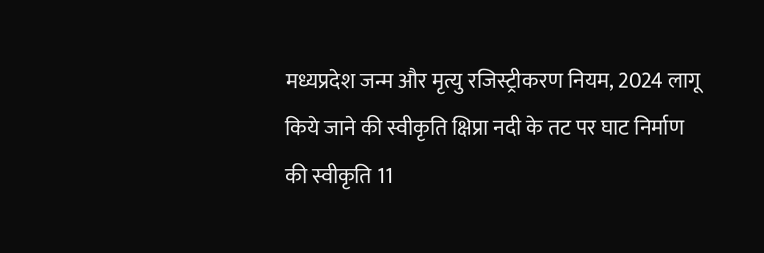मध्यप्रदेश जन्म और मृत्यु रजिस्ट्रीकरण नियम, 2024 लागू किये जाने की स्वीकृति क्षिप्रा नदी के तट पर घाट निर्माण की स्वीकृति 11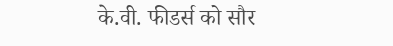के.वी. फीडर्स को सौर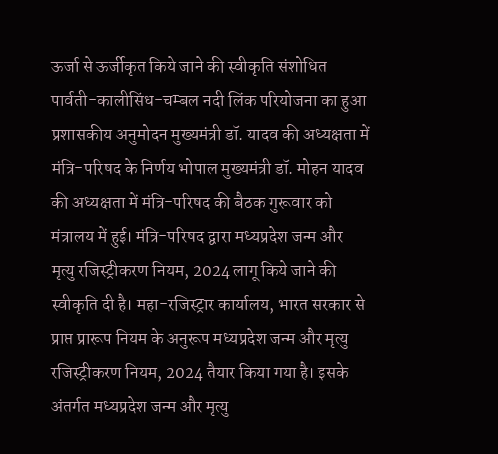ऊर्जा से ऊर्जीकृत किये जाने की स्वीकृति संशोधित पार्वती-कालीसिंध-चम्बल नदी लिंक परियोजना का हुआ प्रशासकीय अनुमोदन मुख्यमंत्री डॉ. यादव की अध्यक्षता में मंत्रि-परिषद के निर्णय भोपाल मुख्यमंत्री डॉ. मोहन यादव की अध्यक्षता में मंत्रि-परिषद की बैठक गुरूवार को मंत्रालय में हुई। मंत्रि-परिषद द्वारा मध्यप्रदेश जन्म और मृत्यु रजिस्ट्रीकरण नियम, 2024 लागू किये जाने की स्वीकृति दी है। महा-रजिस्ट्रार कार्यालय, भारत सरकार से प्राप्त प्रारूप नियम के अनुरूप मध्यप्रदेश जन्म और मृत्यु रजिस्ट्रीकरण नियम, 2024 तैयार किया गया है। इसके अंतर्गत मध्यप्रदेश जन्म और मृत्यु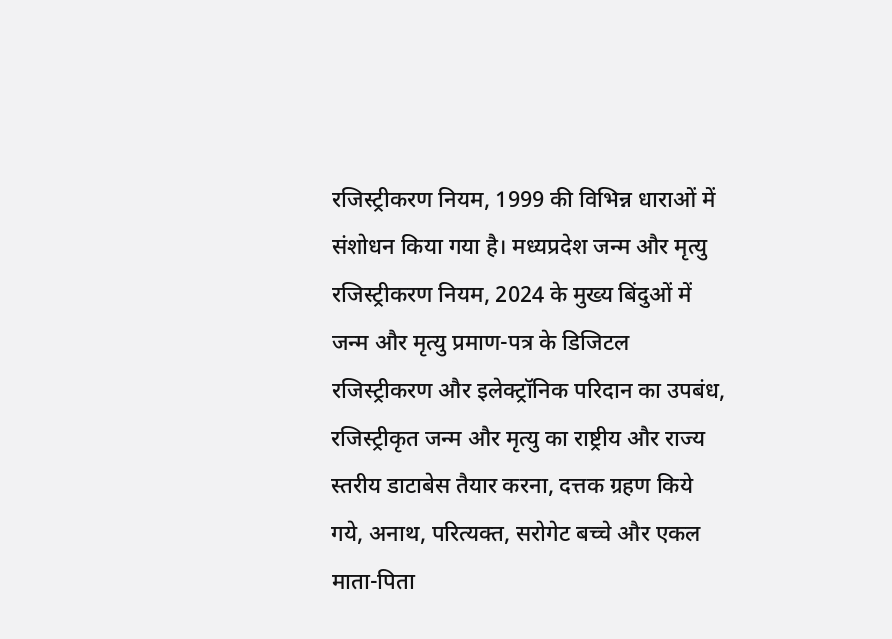रजिस्ट्रीकरण नियम, 1999 की विभिन्न धाराओं में संशोधन किया गया है। मध्यप्रदेश जन्म और मृत्यु रजिस्ट्रीकरण नियम, 2024 के मुख्य बिंदुओं में जन्म और मृत्यु प्रमाण-पत्र के डिजिटल रजिस्ट्रीकरण और इलेक्ट्रॉनिक परिदान का उपबंध, रजिस्ट्रीकृत जन्म और मृत्यु का राष्ट्रीय और राज्य स्तरीय डाटाबेस तैयार करना, दत्तक ग्रहण किये गये, अनाथ, परित्यक्त, सरोगेट बच्चे और एकल माता-पिता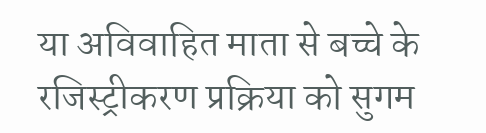या अविवाहित माता से बच्चे के रजिस्ट्रीकरण प्रक्रिया को सुगम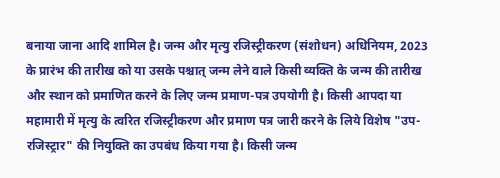बनाया जाना आदि शामिल है। जन्म और मृत्यु रजिस्ट्रीकरण (संशोधन) अधिनियम, 2023 के प्रारंभ की तारीख को या उसके पश्चात् जन्म लेने वाले किसी व्यक्ति के जन्म की तारीख और स्थान को प्रमाणित करने के लिए जन्म प्रमाण-पत्र उपयोगी है। किसी आपदा या महामारी में मृत्यु के त्वरित रजिस्ट्रीकरण और प्रमाण पत्र जारी करने के लिये विशेष "उप-रजिस्ट्रार" की नियुक्ति का उपबंध किया गया है। किसी जन्म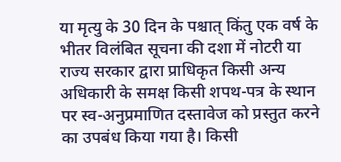या मृत्यु के 30 दिन के पश्चात् किंतु एक वर्ष के भीतर विलंबित सूचना की दशा में नोटरी या राज्य सरकार द्वारा प्राधिकृत किसी अन्य अधिकारी के समक्ष किसी शपथ-पत्र के स्थान पर स्व-अनुप्रमाणित दस्तावेज को प्रस्तुत करने का उपबंध किया गया है। किसी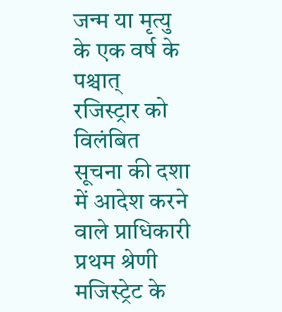जन्म या मृत्यु के एक वर्ष के पश्चात् रजिस्ट्रार को विलंबित सूचना की दशा में आदेश करने वाले प्राधिकारी प्रथम श्रेणी मजिस्ट्रेट के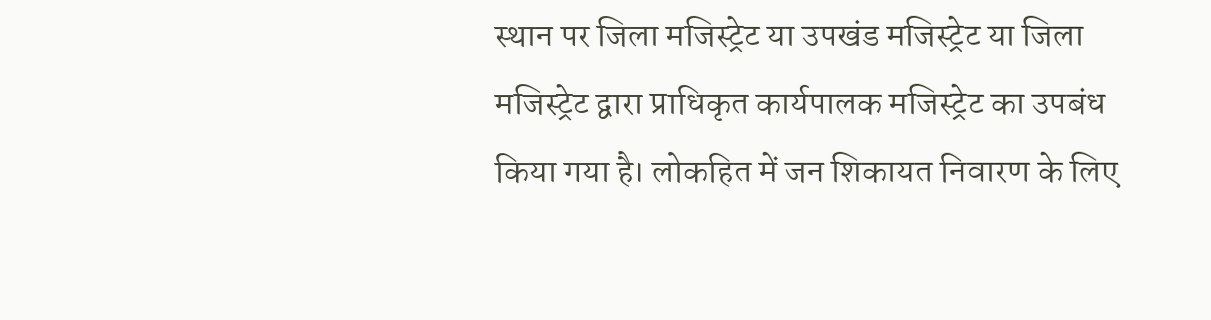स्थान पर जिला मजिस्ट्रेट या उपखंड मजिस्ट्रेट या जिला मजिस्ट्रेट द्वारा प्राधिकृत कार्यपालक मजिस्ट्रेट का उपबंध किया गया है। लोकहित में जन शिकायत निवारण के लिए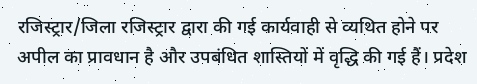रजिस्ट्रार/जिला रजिस्ट्रार द्वारा की गई कार्यवाही से व्यथित होने पर अपील का प्रावधान है और उपबंधित शास्तियों में वृद्धि की गई हैं। प्रदेश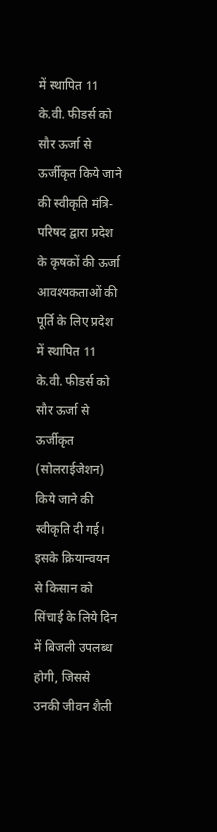में स्थापित 11 के.वी. फीडर्स को सौर ऊर्जा से ऊर्जीकृत किये जाने की स्वीकृति मंत्रि-परिषद द्वारा प्रदेश के कृषकों की ऊर्जा आवश्यकताओं की पूर्ति के लिए प्रदेश में स्थापित 11 के.वी. फीडर्स को सौर ऊर्जा से ऊर्जीकृत (सोलराईजेशन) किये जाने की स्वीकृति दी गई। इसके क्रियान्वयन से किसान को सिंचाई के लिये दिन में बिजली उपलब्ध होगी, जिससे उनकी जीवन शैली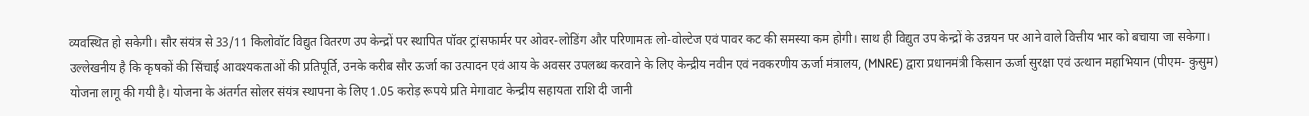व्यवस्थित हो सकेगी। सौर संयंत्र से 33/11 किलोवॉट विद्युत वितरण उप केन्द्रों पर स्थापित पॉवर ट्रांसफार्मर पर ओवर-लोडिंग और परिणामतः लो-वोल्टेज एवं पावर कट की समस्या कम होगी। साथ ही विद्युत उप केन्द्रों के उन्नयन पर आने वाले वित्तीय भार को बचाया जा सकेगा। उल्लेखनीय है कि कृषकों की सिंचाई आवश्यकताओं की प्रतिपूर्ति, उनके करीब सौर ऊर्जा का उत्पादन एवं आय के अवसर उपलब्ध करवाने के लिए केन्द्रीय नवीन एवं नवकरणीय ऊर्जा मंत्रालय, (MNRE) द्वारा प्रधानमंत्री किसान ऊर्जा सुरक्षा एवं उत्थान महाभियान (पीएम- कुसुम) योजना लागू की गयी है। योजना के अंतर्गत सोलर संयंत्र स्थापना के लिए 1.05 करोड़ रूपये प्रति मेगावाट केन्द्रीय सहायता राशि दी जानी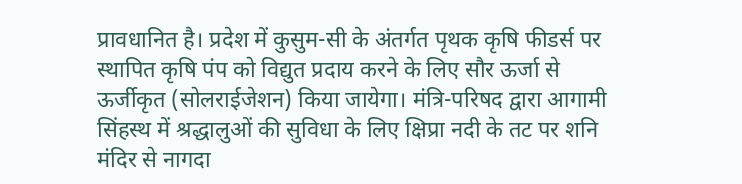प्रावधानित है। प्रदेश में कुसुम-सी के अंतर्गत पृथक कृषि फीडर्स पर स्थापित कृषि पंप को विद्युत प्रदाय करने के लिए सौर ऊर्जा से ऊर्जीकृत (सोलराईजेशन) किया जायेगा। मंत्रि-परिषद द्वारा आगामी सिंहस्थ में श्रद्धालुओं की सुविधा के लिए क्षिप्रा नदी के तट पर शनि मंदिर से नागदा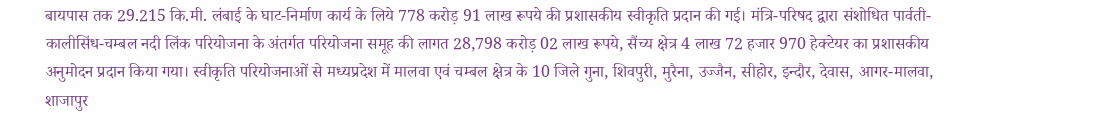बायपास तक 29.215 कि.मी. लंबाई के घाट-निर्माण कार्य के लिये 778 करोड़ 91 लाख रूपये की प्रशासकीय स्वीकृति प्रदान की गई। मंत्रि-परिषद द्वारा संशोधित पार्वती-कालीसिंध-चम्बल नदी लिंक परियोजना के अंतर्गत परियोजना समूह की लागत 28,798 करोड़ 02 लाख रूपये, सैंच्य क्षेत्र 4 लाख 72 हजार 970 हेक्टेयर का प्रशासकीय अनुमोदन प्रदान किया गया। स्वीकृति परियोजनाओं से मध्यप्रदेश में मालवा एवं चम्बल क्षेत्र के 10 जिले गुना, शिवपुरी, मुरैना, उज्जैन, सीहोर, इन्दौर, देवास, आगर-मालवा, शाजापुर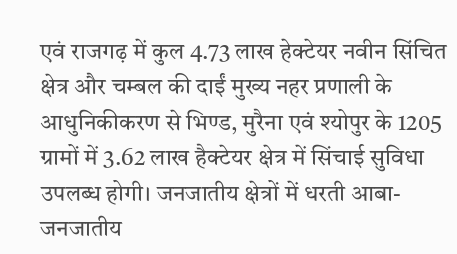एवं राजगढ़ में कुल 4.73 लाख हेक्टेयर नवीन सिंचित क्षेत्र और चम्बल की दाईं मुख्य नहर प्रणाली के आधुनिकीकरण से भिण्ड, मुरैना एवं श्योपुर के 1205 ग्रामों में 3.62 लाख हैक्टेयर क्षेत्र में सिंचाई सुविधा उपलब्ध होगी। जनजातीय क्षेत्रों में धरती आबा-जनजातीय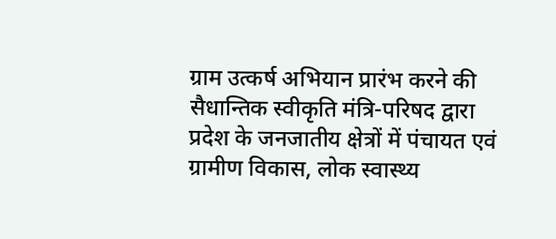ग्राम उत्कर्ष अभियान प्रारंभ करने की सैधान्तिक स्वीकृति मंत्रि-परिषद द्वारा प्रदेश के जनजातीय क्षेत्रों में पंचायत एवं ग्रामीण विकास, लोक स्वास्थ्य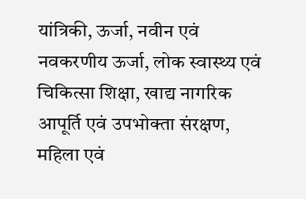यांत्रिकी, ऊर्जा, नवीन एवं नवकरणीय ऊर्जा, लोक स्वास्थ्य एवं चिकित्सा शिक्षा, खाद्य नागरिक आपूर्ति एवं उपभोक्ता संरक्षण, महिला एवं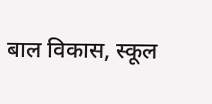बाल विकास, स्कूल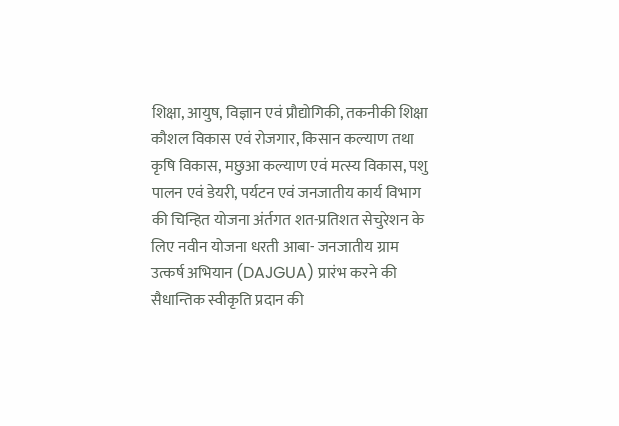शिक्षा, आयुष, विज्ञान एवं प्रौद्योगिकी, तकनीकी शिक्षा कौशल विकास एवं रोजगार, किसान कल्याण तथा कृषि विकास, मछुआ कल्याण एवं मत्स्य विकास, पशु पालन एवं डेयरी, पर्यटन एवं जनजातीय कार्य विभाग की चिन्हित योजना अंर्तगत शत-प्रतिशत सेचुरेशन के लिए नवीन योजना धरती आबा- जनजातीय ग्राम उत्कर्ष अभियान (DAJGUA) प्रारंभ करने की सैधान्तिक स्वीकृति प्रदान की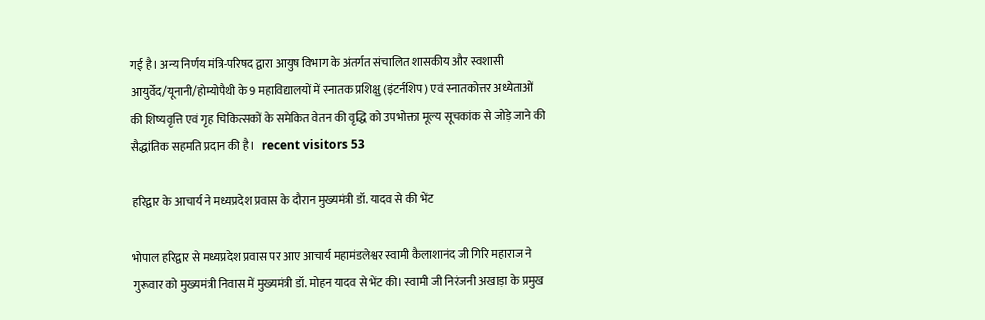गई है। अन्य निर्णय मंत्रि-परिषद द्वारा आयुष विभाग के अंतर्गत संचालित शासकीय और स्वशासी आयुर्वेद/यूनानी/होम्योपैथी के 9 महाविद्यालयों में स्नातक प्रशिक्षु (इंटर्नशिप) एवं स्नातकोत्तर अध्येताओं की शिष्यवृत्ति एवं गृह चिकित्सकों के समेकित वेतन की वृद्धि को उपभोक्ता मूल्य सूचकांक से जोड़े जाने की सैद्धांतिक सहमति प्रदान की है।   recent visitors 53

हरिद्वार के आचार्य ने मध्यप्रदेश प्रवास के दौरान मुख्यमंत्री डॉ. यादव से की भेंट

भोपाल हरिद्वार से मध्यप्रदेश प्रवास पर आए आचार्य महामंडलेश्वर स्वामी कैलाशानंद जी गिरि महाराज ने गुरूवार को मुख्यमंत्री निवास में मुख्यमंत्री डॉ. मोहन यादव से भेंट की। स्वामी जी निरंजनी अखाड़ा के प्रमुख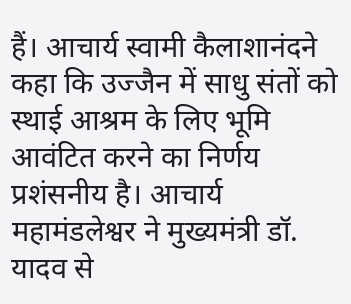हैं। आचार्य स्वामी कैलाशानंदने कहा कि उज्जैन में साधु संतों को स्थाई आश्रम के लिए भूमि आवंटित करने का निर्णय प्रशंसनीय है। आचार्य महामंडलेश्वर ने मुख्यमंत्री डॉ. यादव से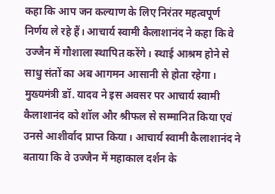कहा कि आप जन कल्याण के लिए निरंतर महत्वपूर्ण निर्णय ले रहे हैं। आचार्य स्वामी कैलाशानंद ने कहा कि वे उज्जैन में गौशाला स्थापित करेंगे। स्थाई आश्रम होने से साधु संतों का अब आगमन आसानी से होता रहेगा। मुख्यमंत्री डॉ. यादव ने इस अवसर पर आचार्य स्वामी कैलाशानंद को शॉल और श्रीफल से सम्मानित किया एवं उनसे आशीर्वाद प्राप्त किया। आचार्य स्वामी कैलाशानंद ने बताया कि वे उज्जैन में महाकाल दर्शन के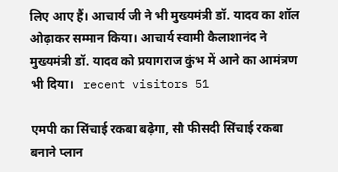लिए आए हैं। आचार्य जी ने भी मुख्यमंत्री डॉ. यादव का शॉल ओढ़ाकर सम्मान किया। आचार्य स्वामी कैलाशानंद ने मुख्यमंत्री डॉ. यादव को प्रयागराज कुंभ में आने का आमंत्रण भी दिया।   recent visitors 51

एमपी का सिंचाई रकबा बढ़ेगा, सौ फीसदी सिंचाई रकबा बनाने प्लान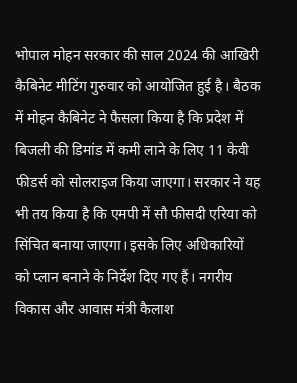भोपाल मोहन सरकार की साल 2024 की आखिरी कैबिनेट मीटिंग गुरुवार को आयोजित हुई है। बैठक में मोहन कैबिनेट ने फैसला किया है कि प्रदेश में बिजली की डिमांड में कमी लाने के लिए 11 केवी फीडर्स को सोलराइज किया जाएगा। सरकार ने यह भी तय किया है कि एमपी में सौ फीसदी एरिया को सिंचित बनाया जाएगा। इसके लिए अधिकारियों को प्लान बनाने के निर्देश दिए गए हैं। नगरीय विकास और आ‌वास मंत्री कैलाश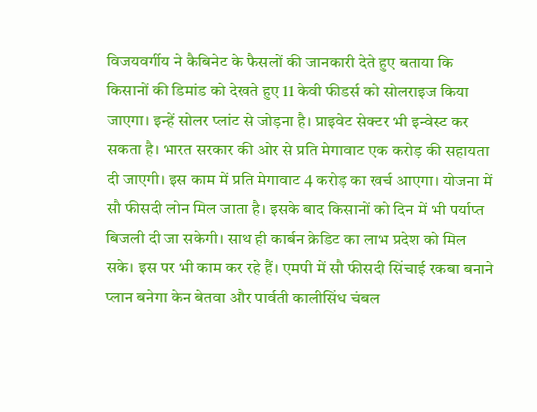विजयवर्गीय ने कैबिनेट के फैसलों की जानकारी देते हुए बताया कि किसानों की डिमांड को देखते हुए 11 केवी फीडर्स को सोलराइज किया जाएगा। इन्हें सोलर प्लांट से जोड़ना है। प्राइवेट सेक्टर भी इन्वेस्ट कर सकता है। भारत सरकार की ओर से प्रति मेगावाट एक करोड़ की सहायता दी जाएगी। इस काम में प्रति मेगावाट 4 करोड़ का खर्च आएगा। योजना में सौ फीसदी लोन मिल जाता है। इसके बाद किसानों को दिन में भी पर्याप्त बिजली दी जा सकेगी। साथ ही कार्बन क्रेडिट का लाभ प्रदेश को मिल सके। इस पर भी काम कर रहे हैं। एमपी में सौ फीसदी सिंचाई रकबा बनाने प्लान बनेगा केन बेतवा और पार्वती कालीसिंध चंबल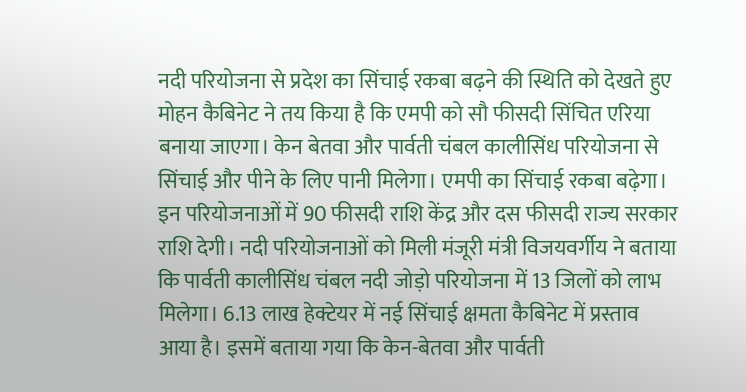नदी परियोजना से प्रदेश का सिंचाई रकबा बढ़ने की स्थिति को देखते हुए मोहन कैबिनेट ने तय किया है कि एमपी को सौ फीसदी सिंचित एरिया बनाया जाएगा। केन बेतवा और पार्वती चंबल कालीसिंध परियोजना से सिंचाई और पीने के लिए पानी मिलेगा। एमपी का सिंचाई रकबा बढ़ेगा। इन परियोजनाओं में 90 फीसदी राशि केंद्र और दस फीसदी राज्य सरकार राशि देगी। नदी परियोजनाओं को मिली मंजूरी मंत्री विजयवर्गीय ने बताया कि पार्वती कालीसिंध चंबल नदी जोड़ो परियोजना में 13 जिलों को लाभ मिलेगा। 6.13 लाख हेक्टेयर में नई सिंचाई क्षमता कैबिनेट में प्रस्ताव आया है। इसमें बताया गया कि केन-बेतवा और पार्वती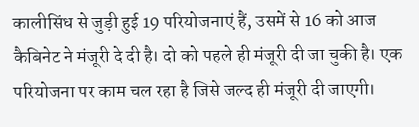कालीसिंध से जुड़ी हुई 19 परियोजनाएं हैं, उसमें से 16 को आज कैबिनेट ने मंजूरी दे दी है। दो को पहले ही मंजूरी दी जा चुकी है। एक परियोजना पर काम चल रहा है जिसे जल्द ही मंजूरी दी जाएगी।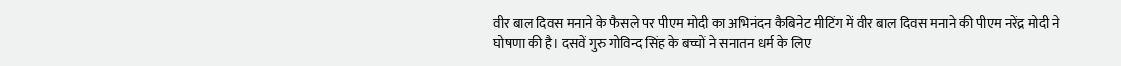वीर बाल दिवस मनाने के फैसले पर पीएम मोदी का अभिनंदन कैबिनेट मीटिंग में वीर बाल दिवस मनाने की पीएम नरेंद्र मोदी ने घोषणा की है। दसवें गुरु गोविन्द सिंह के बच्चों ने सनातन धर्म के लिए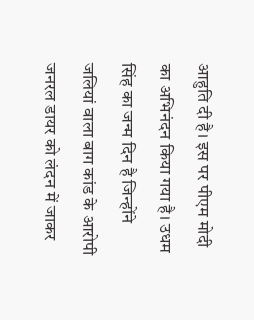आहुति दी है। इस पर पीएम मोदी का अभिनंदन किया गया है। उधम सिंह का जन्म दिन है जिन्होंने जलियां वाला बाग कांड के आरोपी जनरल डायर को लंदन में जाकर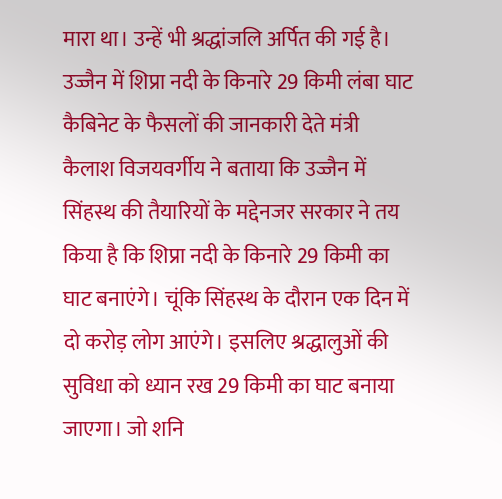मारा था। उन्हें भी श्रद्धांजलि अर्पित की गई है। उज्जैन में शिप्रा नदी के किनारे 29 किमी लंबा घाट कैबिनेट के फैसलों की जानकारी देते मंत्री कैलाश विजयवर्गीय ने बताया कि उज्जैन में सिंहस्थ की तैयारियों के मद्देनजर सरकार ने तय किया है कि शिप्रा नदी के किनारे 29 किमी का घाट बनाएंगे। चूंकि सिंहस्थ के दौरान एक दिन में दो करोड़ लोग आएंगे। इसलिए श्रद्धालुओं की सुविधा को ध्यान रख 29 किमी का घाट बनाया जाएगा। जो शनि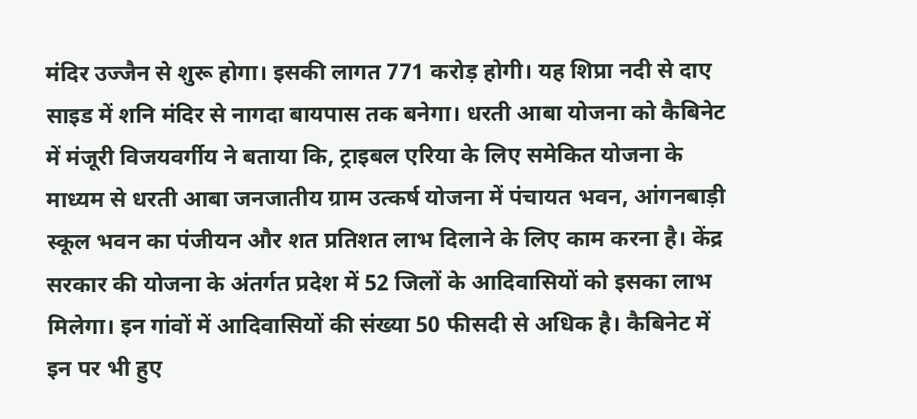मंदिर उज्जैन से शुरू होगा। इसकी लागत 771 करोड़ होगी। यह शिप्रा नदी से दाए साइड में शनि मंदिर से नागदा बायपास तक बनेगा। धरती आबा योजना को कैबिनेट में मंजूरी विजयवर्गीय ने बताया कि, ट्राइबल एरिया के लिए समेकित योजना के माध्यम से धरती आबा जनजातीय ग्राम उत्कर्ष योजना में पंचायत भवन, आंगनबाड़ी स्कूल भवन का पंजीयन और शत प्रतिशत लाभ दिलाने के लिए काम करना है। केंद्र सरकार की योजना के अंतर्गत प्रदेश में 52 जिलों के आदिवासियों को इसका लाभ मिलेगा। इन गांवों में आदिवासियों की संख्या 50 फीसदी से अधिक है। कैबिनेट में इन पर भी हुए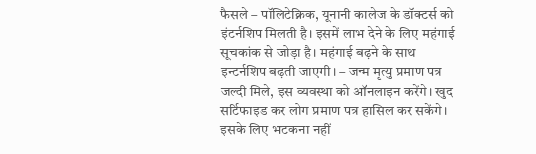फैसले – पॉलिटेक्निक, यूनानी कालेज के डॉक्टर्स को इंटर्नशिप मिलती है। इसमें लाभ देने के लिए महंगाई सूचकांक से जोड़ा है। महंगाई बढ़ने के साथ इन्टर्नशिप बढ़ती जाएगी। – जन्म मृत्यु प्रमाण पत्र जल्दी मिले, इस व्यवस्था को ऑनलाइन करेंगे। खुद सर्टिफाइड कर लोग प्रमाण पत्र हासिल कर सकेंगे। इसके लिए भटकना नहीं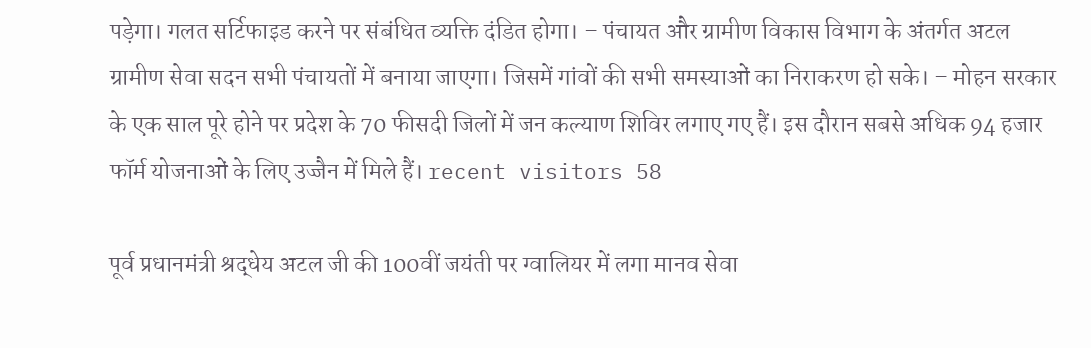पड़ेगा। गलत सर्टिफाइड करने पर संबंधित व्यक्ति दंडित होगा। – पंचायत और ग्रामीण विकास विभाग के अंतर्गत अटल ग्रामीण सेवा सदन सभी पंचायतों में बनाया जाएगा। जिसमें गांवों की सभी समस्याओं का निराकरण हो सके। – मोहन सरकार के एक साल पूरे होने पर प्रदेश के 70 फीसदी जिलों में जन कल्याण शिविर लगाए गए हैं। इस दौरान सबसे अधिक 94 हजार फॉर्म योजनाओं के लिए उज्जैन में मिले हैं। recent visitors 58

पूर्व प्रधानमंत्री श्रद्धेय अटल जी की 100वीं जयंती पर ग्वालियर में लगा मानव सेवा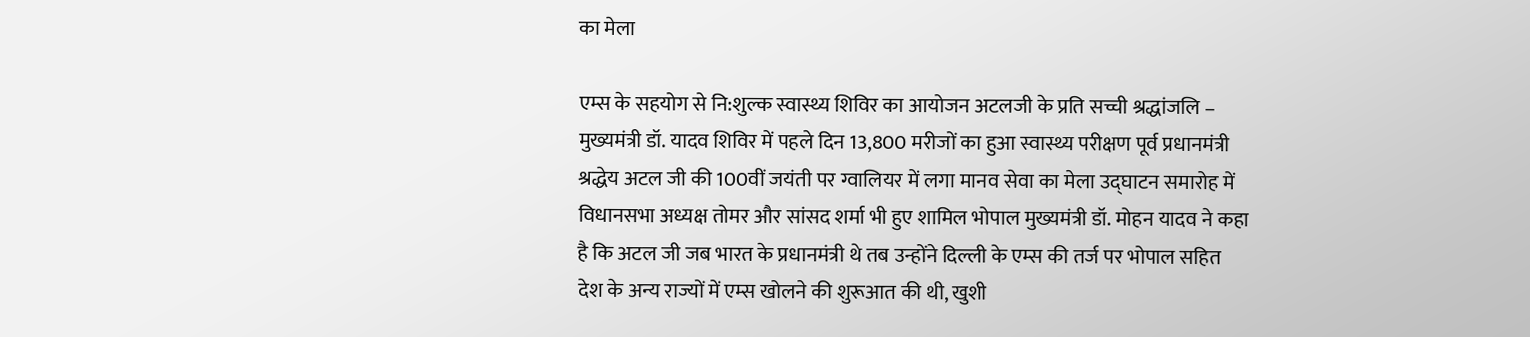का मेला

एम्स के सहयोग से नि:शुल्क स्वास्थ्य शिविर का आयोजन अटलजी के प्रति सच्ची श्रद्धांजलि – मुख्यमंत्री डॉ. यादव शिविर में पहले दिन 13,800 मरीजों का हुआ स्वास्थ्य परीक्षण पूर्व प्रधानमंत्री श्रद्धेय अटल जी की 100वीं जयंती पर ग्वालियर में लगा मानव सेवा का मेला उद्घाटन समारोह में विधानसभा अध्यक्ष तोमर और सांसद शर्मा भी हुए शामिल भोपाल मुख्यमंत्री डॉ. मोहन यादव ने कहा है कि अटल जी जब भारत के प्रधानमंत्री थे तब उन्होंने दिल्ली के एम्स की तर्ज पर भोपाल सहित देश के अन्य राज्यों में एम्स खोलने की शुरूआत की थी, खुशी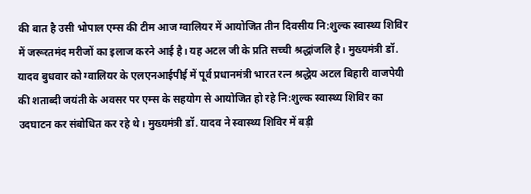की बात है उसी भोपाल एम्स की टीम आज ग्वालियर में आयोजित तीन दिवसीय नि:शुल्क स्वास्थ्य शिविर में जरूरतमंद मरीजों का इलाज करने आई है। यह अटल जी के प्रति सच्ची श्रद्धांजलि है। मुख्यमंत्री डॉ. यादव बुधवार को ग्वालियर के एलएनआईपीई में पूर्व प्रधानमंत्री भारत रत्न श्रद्धेय अटल बिहारी वाजपेयी की शताब्दी जयंती के अवसर पर एम्स के सहयोग से आयोजित हो रहे नि:शुल्क स्वास्थ्य शिविर का उदघाटन कर संबोधित कर रहे थे। मुख्यमंत्री डॉ. यादव ने स्वास्थ्य शिविर में बड़ी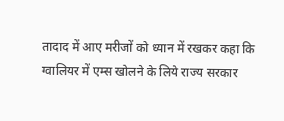तादाद में आए मरीजों को ध्यान में रखकर कहा कि ग्वालियर में एम्स खोलने के लिये राज्य सरकार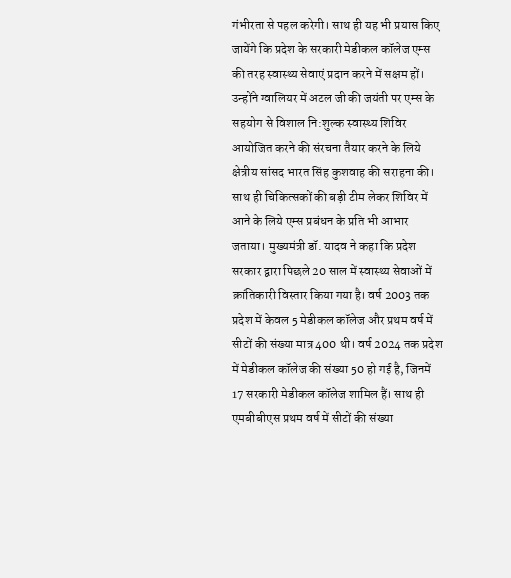गंभीरता से पहल करेगी। साथ ही यह भी प्रयास किए जायेंगे कि प्रदेश के सरकारी मेडीकल कॉलेज एम्स की तरह स्वास्थ्य सेवाएं प्रदान करने में सक्षम हों। उन्होंने ग्वालियर में अटल जी की जयंती पर एम्स के सहयोग से विशाल नि:शुल्क स्वास्थ्य शिविर आयोजित करने की संरचना तैयार करने के लिये क्षेत्रीय सांसद भारत सिंह कुशवाह की सराहना की। साथ ही चिकित्सकों की बड़ी टीम लेकर शिविर में आने के लिये एम्स प्रबंधन के प्रति भी आभार जताया। मुख्यमंत्री डॉ. यादव ने कहा कि प्रदेश सरकार द्वारा पिछले 20 साल में स्वास्थ्य सेवाओं में क्रांतिकारी विस्तार किया गया है। वर्ष 2003 तक प्रदेश में केवल 5 मेडीकल कॉलेज और प्रथम वर्ष में सीटों की संख्या मात्र 400 थी। वर्ष 2024 तक प्रदेश में मेडीकल कॉलेज की संख्या 50 हो गई है, जिनमें 17 सरकारी मेडीकल कॉलेज शामिल हैं। साथ ही एमबीबीएस प्रथम वर्ष में सीटों की संख्या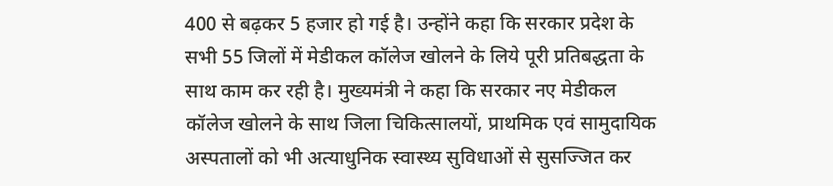400 से बढ़कर 5 हजार हो गई है। उन्होंने कहा कि सरकार प्रदेश के सभी 55 जिलों में मेडीकल कॉलेज खोलने के लिये पूरी प्रतिबद्धता के साथ काम कर रही है। मुख्यमंत्री ने कहा कि सरकार नए मेडीकल कॉलेज खोलने के साथ जिला चिकित्सालयों, प्राथमिक एवं सामुदायिक अस्पतालों को भी अत्याधुनिक स्वास्थ्य सुविधाओं से सुसज्जित कर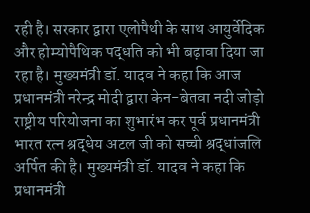रही है। सरकार द्वारा एलोपैथी के साथ आयुर्वेदिक और होम्योपैथिक पद्धति को भी बढ़ावा दिया जा रहा है। मुख्यमंत्री डॉ. यादव ने कहा कि आज प्रधानमंत्री नरेन्द्र मोदी द्वारा केन-बेतवा नदी जोड़ो राष्ट्रीय परियोजना का शुभारंभ कर पूर्व प्रधानमंत्री भारत रत्न श्रद्धेय अटल जी को सच्ची श्रद्धांजलि अर्पित की है। मुख्यमंत्री डॉ. यादव ने कहा कि प्रधानमंत्री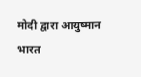मोदी द्वारा आयुष्मान भारत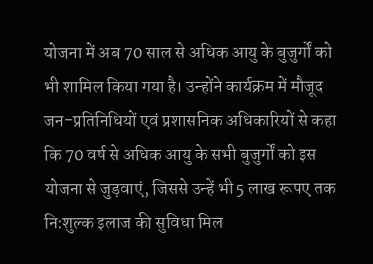योजना में अब 70 साल से अधिक आयु के बुजुर्गों को भी शामिल किया गया है। उन्होंने कार्यक्रम में मौजूद जन-प्रतिनिधियों एवं प्रशासनिक अधिकारियों से कहा कि 70 वर्ष से अधिक आयु के सभी बुजुर्गों को इस योजना से जुड़वाएं, जिससे उन्हें भी 5 लाख रूपए तक नि:शुल्क इलाज की सुविधा मिल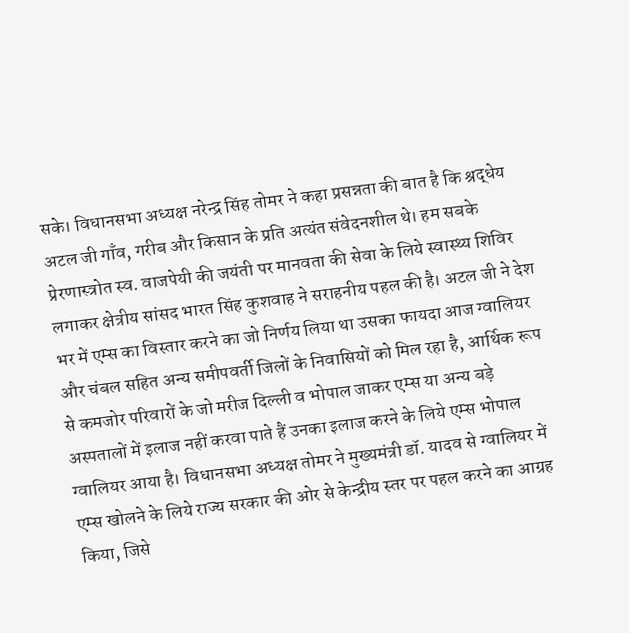सके। विधानसभा अध्यक्ष नरेन्द्र सिंह तोमर ने कहा प्रसन्नता की बात है कि श्रद्धेय अटल जी गाँव, गरीब और किसान के प्रति अत्यंत संवेदनशील थे। हम सबके प्रेरणास्त्रोत स्व. वाजपेयी की जयंती पर मानवता की सेवा के लिये स्वास्थ्य शिविर लगाकर क्षेत्रीय सांसद भारत सिंह कुशवाह ने सराहनीय पहल की है। अटल जी ने देश भर में एम्स का विस्तार करने का जो निर्णय लिया था उसका फायदा आज ग्वालियर और चंबल सहित अन्य समीपवर्ती जिलों के निवासियों को मिल रहा है, आर्थिक रूप से कमजोर परिवारों के जो मरीज दिल्ली व भोपाल जाकर एम्स या अन्य बड़े अस्पतालों में इलाज नहीं करवा पाते हैं उनका इलाज करने के लिये एम्स भोपाल ग्वालियर आया है। विधानसभा अध्यक्ष तोमर ने मुख्यमंत्री डॉ. यादव से ग्वालियर में एम्स खोलने के लिये राज्य सरकार की ओर से केन्द्रीय स्तर पर पहल करने का आग्रह किया, जिसे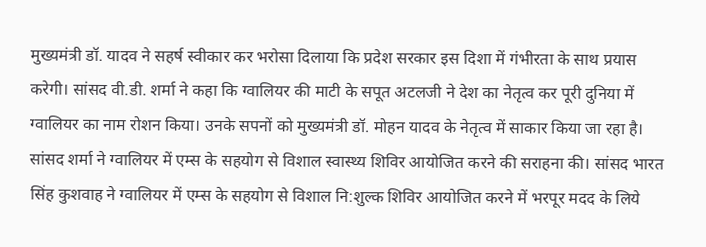मुख्यमंत्री डॉ. यादव ने सहर्ष स्वीकार कर भरोसा दिलाया कि प्रदेश सरकार इस दिशा में गंभीरता के साथ प्रयास करेगी। सांसद वी.डी. शर्मा ने कहा कि ग्वालियर की माटी के सपूत अटलजी ने देश का नेतृत्व कर पूरी दुनिया में ग्वालियर का नाम रोशन किया। उनके सपनों को मुख्यमंत्री डॉ. मोहन यादव के नेतृत्व में साकार किया जा रहा है। सांसद शर्मा ने ग्वालियर में एम्स के सहयोग से विशाल स्वास्थ्य शिविर आयोजित करने की सराहना की। सांसद भारत सिंह कुशवाह ने ग्वालियर में एम्स के सहयोग से विशाल नि:शुल्क शिविर आयोजित करने में भरपूर मदद के लिये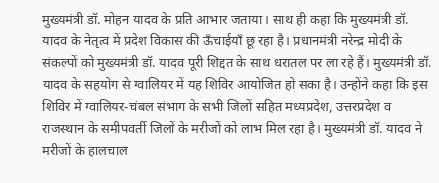मुख्यमंत्री डॉ. मोहन यादव के प्रति आभार जताया। साथ ही कहा कि मुख्यमंत्री डॉ. यादव के नेतृत्व में प्रदेश विकास की ऊँचाईयाँ छू रहा है। प्रधानमंत्री नरेन्द्र मोदी के संकल्पों को मुख्यमंत्री डॉ. यादव पूरी शिद्दत के साथ धरातल पर ला रहे हैं। मुख्यमंत्री डॉ. यादव के सहयोग से ग्वालियर में यह शिविर आयोजित हो सका है। उन्होंने कहा कि इस शिविर में ग्वालियर-चंबल संभाग के सभी जिलों सहित मध्यप्रदेश, उत्तरप्रदेश व राजस्थान के समीपवर्ती जिलों के मरीजों को लाभ मिल रहा है। मुख्यमंत्री डॉ. यादव ने मरीजों के हालचाल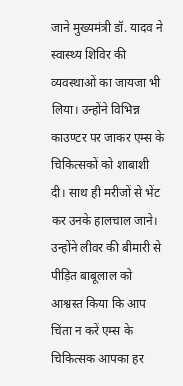जाने मुख्यमंत्री डॉ. यादव ने स्वास्थ्य शिविर की व्यवस्थाओं का जायजा भी लिया। उन्होंने विभिन्न काउण्टर पर जाकर एम्स के चिकित्सकों को शाबाशी दी। साथ ही मरीजों से भेंट कर उनके हालचाल जाने। उन्होंने लीवर की बीमारी से पीड़ित बाबूलाल को आश्वस्त किया कि आप चिंता न करें एम्स के चिकित्सक आपका हर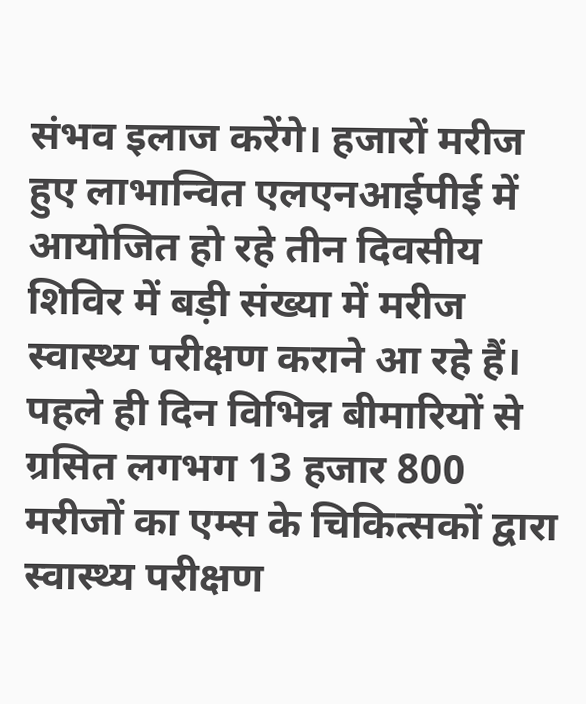संभव इलाज करेंगे। हजारों मरीज हुए लाभान्वित एलएनआईपीई में आयोजित हो रहे तीन दिवसीय शिविर में बड़ी संख्या में मरीज स्वास्थ्य परीक्षण कराने आ रहे हैं। पहले ही दिन विभिन्न बीमारियों से ग्रसित लगभग 13 हजार 800 मरीजों का एम्स के चिकित्सकों द्वारा स्वास्थ्य परीक्षण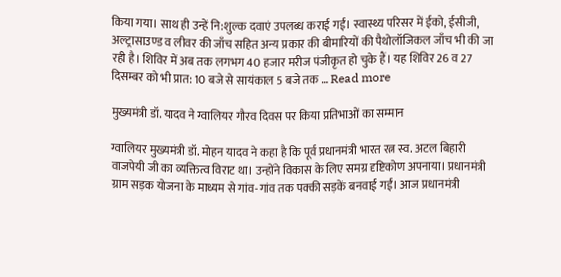किया गया। साथ ही उन्हें नि:शुल्क दवाएं उपलब्ध कराई गईं। स्वास्थ्य परिसर में ईको, ईसीजी, अल्ट्रासाउण्ड व लीवर की जाँच सहित अन्य प्रकार की बीमारियों की पैथोलॉजिकल जाँच भी की जा रही है। शिविर में अब तक लगभग 40 हजार मरीज पंजीकृत हो चुके हैं। यह शिविर 26 व 27 दिसम्बर को भी प्रात: 10 बजे से सायंकाल 5 बजे तक … Read more

मुख्यमंत्री डॉ. यादव ने ग्वालियर गौरव दिवस पर किया प्रतिभाओं का सम्मान

ग्वालियर मुख्यमंत्री डॉ. मोहन यादव ने कहा है कि पूर्व प्रधानमंत्री भारत रत्न स्व. अटल बिहारी वाजपेयी जी का व्यक्तित्व विराट था। उन्होंने विकास के लिए समग्र दृष्टिकोण अपनाया। प्रधानमंत्री ग्राम सड़क योजना के माध्यम से गांव-गांव तक पक्की सड़कें बनवाई गईं। आज प्रधानमंत्री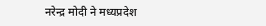नरेन्द्र मोदी ने मध्यप्रदेश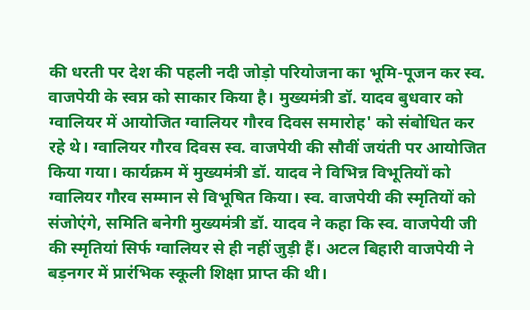की धरती पर देश की पहली नदी जोड़ो परियोजना का भूमि-पूजन कर स्व. वाजपेयी के स्वप्न को साकार किया है। मुख्यमंत्री डॉ. यादव बुधवार को ग्वालियर में आयोजित ग्वालियर गौरव दिवस समारोह' को संबोधित कर रहे थे। ग्वालियर गौरव दिवस स्व. वाजपेयी की सौवीं जयंती पर आयोजित किया गया। कार्यक्रम में मुख्यमंत्री डॉ. यादव ने विभिन्न विभूतियों को ग्वालियर गौरव सम्मान से विभूषित किया। स्व. वाजपेयी की स्मृतियों को संजोएंगे, समिति बनेगी मुख्यमंत्री डॉ. यादव ने कहा कि स्व. वाजपेयी जी की स्मृतियां सिर्फ ग्वालियर से ही नहीं जुड़ी हैं। अटल बिहारी वाजपेयी ने बड़नगर में प्रारंभिक स्कूली शिक्षा प्राप्त की थी।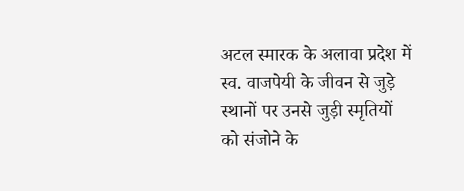अटल स्मारक के अलावा प्रदेश में स्व. वाजपेयी के जीवन से जुड़े स्थानों पर उनसे जुड़ी स्मृतियों को संजोने के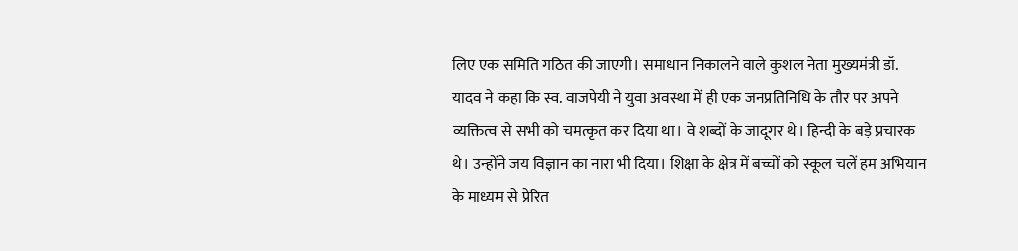लिए एक समिति गठित की जाएगी। समाधान निकालने वाले कुशल नेता मुख्यमंत्री डॉ. यादव ने कहा कि स्व. वाजपेयी ने युवा अवस्था में ही एक जनप्रतिनिधि के तौर पर अपने व्यक्तित्व से सभी को चमत्कृत कर दिया था। वे शब्दों के जादूगर थे। हिन्दी के बड़े प्रचारक थे। उन्होंने जय विज्ञान का नारा भी दिया। शिक्षा के क्षेत्र में बच्चों को स्कूल चलें हम अभियान के माध्यम से प्रेरित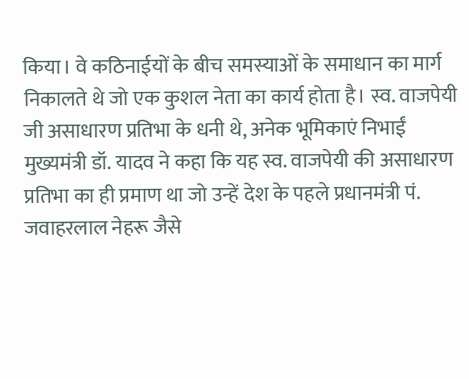किया। वे कठिनाईयों के बीच समस्याओं के समाधान का मार्ग निकालते थे जो एक कुशल नेता का कार्य होता है। स्व. वाजपेयी जी असाधारण प्रतिभा के धनी थे, अनेक भूमिकाएं निभाईं मुख्यमंत्री डॉ. यादव ने कहा कि यह स्व. वाजपेयी की असाधारण प्रतिभा का ही प्रमाण था जो उन्हें देश के पहले प्रधानमंत्री पं. जवाहरलाल नेहरू जैसे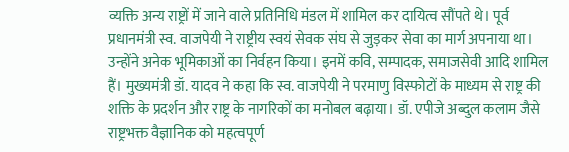व्यक्ति अन्य राष्ट्रों में जाने वाले प्रतिनिधि मंडल में शामिल कर दायित्व सौंपते थे। पूर्व प्रधानमंत्री स्व. वाजपेयी ने राष्ट्रीय स्वयं सेवक संघ से जुड़कर सेवा का मार्ग अपनाया था। उन्होंने अनेक भूमिकाओं का निर्वहन किया। इनमें कवि, सम्पादक, समाजसेवी आदि शामिल हैं। मुख्यमंत्री डॉ. यादव ने कहा कि स्व. वाजपेयी ने परमाणु विस्फोटों के माध्यम से राष्ट्र की शक्ति के प्रदर्शन और राष्ट्र के नागरिकों का मनोबल बढ़ाया। डॉ. एपीजे अब्दुल कलाम जैसे राष्ट्रभक्त वैज्ञानिक को महत्वपूर्ण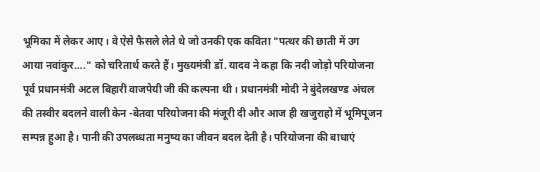भूमिका में लेकर आए। वे ऐसे फैसले लेते थे जो उनकी एक कविता "पत्थर की छाती में उग आया नवांकुर…." को चरितार्थ करते हैं। मुख्यमंत्री डॉ. यादव ने कहा कि नदी जोड़ो परियोजना पूर्व प्रधानमंत्री अटल बिहारी वाजपेयी जी की कल्पना थी। प्रधानमंत्री मोदी ने बुंदेलखण्ड अंचल की तस्वीर बदलने वाली केन -बेतवा परियोजना की मंजूरी दी और आज ही खजुराहो में भूमिपूजन सम्पन्न हुआ है। पानी की उपलब्धता मनुष्य का जीवन बदल देती है। परियोजना की बाधाएं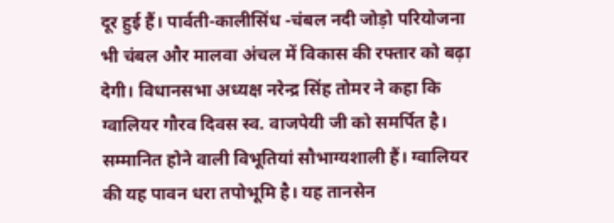दूर हुई हैं। पार्वती-कालीसिंध -चंबल नदी जोड़ो परियोजना भी चंबल और मालवा अंचल में विकास की रफ्तार को बढ़ा देगी। विधानसभा अध्यक्ष नरेन्द्र सिंह तोमर ने कहा कि ग्वालियर गौरव दिवस स्व. वाजपेयी जी को समर्पित है। सम्मानित होने वाली विभूतियां सौभाग्यशाली हैं। ग्वालियर की यह पावन धरा तपोभूमि है। यह तानसेन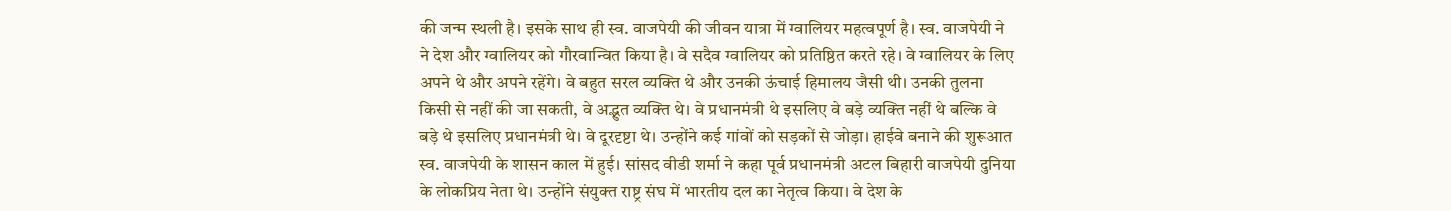की जन्म स्थली है। इसके साथ ही स्व. वाजपेयी की जीवन यात्रा में ग्वालियर महत्वपूर्ण है। स्व. वाजपेयी ने ने देश और ग्वालियर को गौरवान्वित किया है। वे सदैव ग्वालियर को प्रतिष्ठित करते रहे। वे ग्वालियर के लिए अपने थे और अपने रहेंगे। वे बहुत सरल व्यक्ति थे और उनकी ऊंचाई हिमालय जैसी थी। उनकी तुलना किसी से नहीं की जा सकती, वे अद्भुत व्यक्ति थे। वे प्रधानमंत्री थे इसलिए वे बड़े व्यक्ति नहीं थे बल्कि वे बड़े थे इसलिए प्रधानमंत्री थे। वे दूरदृष्टा थे। उन्होंने कई गांवों को सड़कों से जोड़ा। हाईवे बनाने की शुरूआत स्व. वाजपेयी के शासन काल में हुई। सांसद वीडी शर्मा ने कहा पूर्व प्रधानमंत्री अटल बिहारी वाजपेयी दुनिया के लोकप्रिय नेता थे। उन्होंने संयुक्त राष्ट्र संघ में भारतीय दल का नेतृत्व किया। वे देश के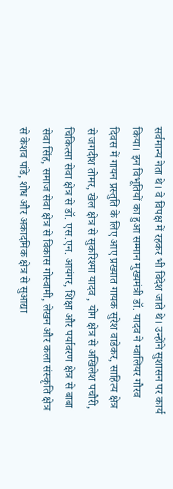सर्वमान्य नेता थे। वे विपक्ष में रहकर भी विदेश जाते थे। उन्होंने सुशासन पर कार्य किया। इन विभूतियों का हुआ सम्मान मुख्यमंत्री डॉ. यादव ने ग्वालियर गौरव दिवस में गायन प्रस्तुति के लिए आए प्रख्यात गायक सुरेश वाडेकर, साहित्य क्षेत्र से जगदीश तोमर, खेल क्षेत्र से सुकरिश्मा यादव , योग क्षेत्र से अखिलेश पचौरी, चिकित्सा सेवा क्षेत्र से डॉ. एस.एन. आयंगर, शिक्षा और पर्यावरण क्षेत्र से बाबा सेवा सिंह, समाज सेवा क्षेत्र से विकास गोस्वामी, लेखन और कला संस्कृति क्षेत्र से केशव पांडे, शोध और अकादमिक क्षेत्र से सुआद्या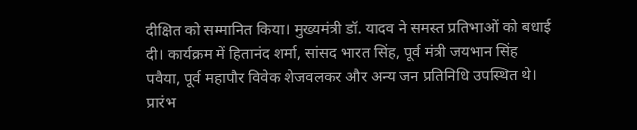दीक्षित को सम्मानित किया। मुख्यमंत्री डॉ. यादव ने समस्त प्रतिभाओं को बधाई दी। कार्यक्रम में हितानंद शर्मा, सांसद भारत सिंह, पूर्व मंत्री जयभान सिंह पवैया, पूर्व महापौर विवेक शेजवलकर और अन्य जन प्रतिनिधि उपस्थित थे। प्रारंभ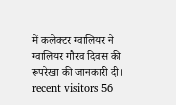में कलेक्टर ग्वालियर ने ग्वालियर गौरव दिवस की रूपरेखा की जानकारी दी।   recent visitors 56